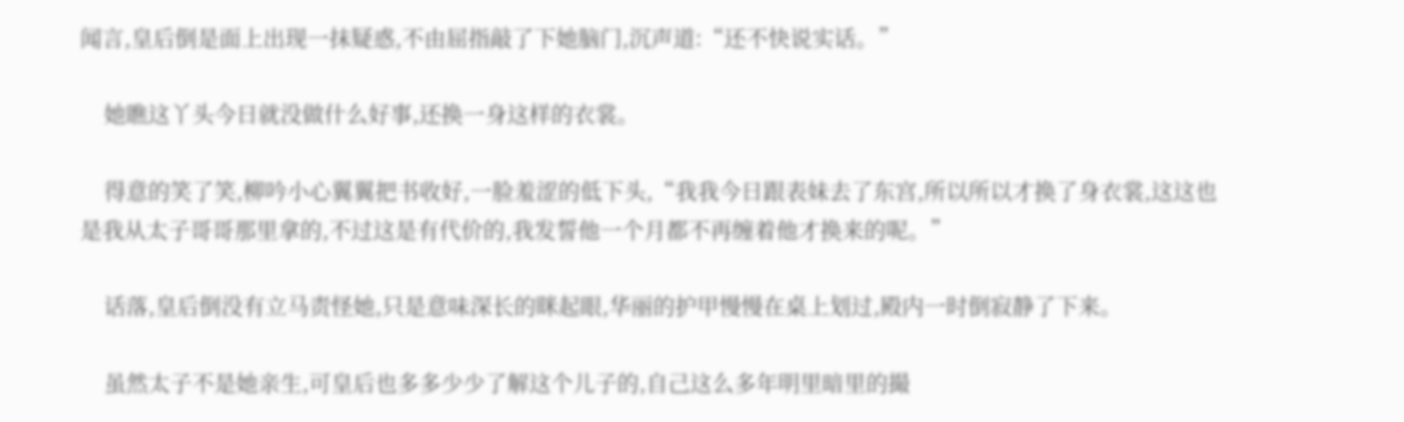闻言,皇后倒是面上出现一抹疑惑,不由屈指敲了下她脑门,沉声道:“还不快说实话。”

    她瞧这丫头今日就没做什么好事,还换一身这样的衣裳。

    得意的笑了笑,柳吟小心翼翼把书收好,一脸羞涩的低下头,“我我今日跟表妹去了东宫,所以所以才换了身衣裳,这这也是我从太子哥哥那里拿的,不过这是有代价的,我发誓他一个月都不再缠着他才换来的呢。”

    话落,皇后倒没有立马责怪她,只是意味深长的眯起眼,华丽的护甲慢慢在桌上划过,殿内一时倒寂静了下来。

    虽然太子不是她亲生,可皇后也多多少少了解这个儿子的,自己这么多年明里暗里的撮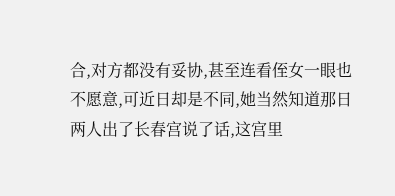合,对方都没有妥协,甚至连看侄女一眼也不愿意,可近日却是不同,她当然知道那日两人出了长春宫说了话,这宫里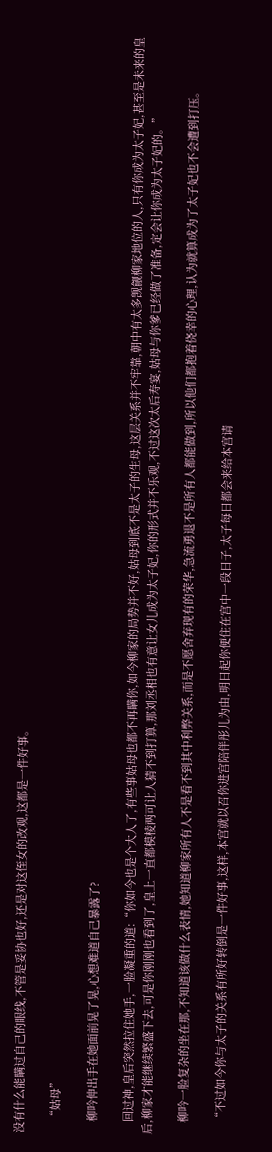没有什么能瞒过自己的眼线,不管是妥协也好,还是对这侄女的改观,这都是一件好事。

    “姑母”

    柳吟伸出手在她面前晃了晃,心想难道自己暴露了?

    回过神,皇后突然拉住她手,一脸凝重的道:“你如今也是个大人了,有些事姑母也都不再瞒你,如今柳家的局势并不好,姑母到底不是太子的生母,这层关系并不牢靠,朝中有太多觊觎柳家地位的人,只有你成为太子妃,甚至是未来的皇后,柳家才能继续繁盛下去,可是你刚刚也看到了,皇上一直都模棱两可让人猜不到打算,那刘丞相也有意让女儿成为太子妃,你的形式并不乐观,不过这次太后寿宴,姑母与你爹已经做了准备,定会让你成为太子妃的。”

    柳吟一脸复杂的坐在那,不知道该做什么表情,她知道柳家所有人不是看不到其中利弊关系,而是不愿舍弃现有的荣华,急流勇退不是所有人都能做到,所以他们都抱着侥幸的心理,认为就算成为了太子妃也不会遭到打压。

    “不过如今你与太子的关系有所好转倒是一件好事,这样,本宫就以召你进宫陪伴彤儿为由,明日起你便住在宫中一段日子,太子每日都会来给本宫请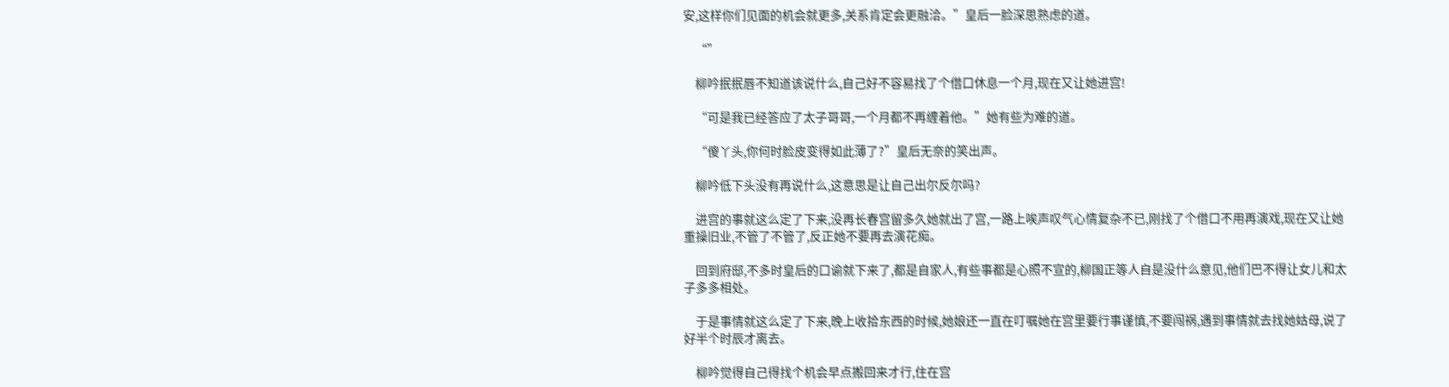安,这样你们见面的机会就更多,关系肯定会更融洽。”皇后一脸深思熟虑的道。

    “”

    柳吟抿抿唇不知道该说什么,自己好不容易找了个借口休息一个月,现在又让她进宫!

    “可是我已经答应了太子哥哥,一个月都不再缠着他。”她有些为难的道。

    “傻丫头,你何时脸皮变得如此薄了?”皇后无奈的笑出声。

    柳吟低下头没有再说什么,这意思是让自己出尔反尔吗?

    进宫的事就这么定了下来,没再长春宫留多久她就出了宫,一路上唉声叹气心情复杂不已,刚找了个借口不用再演戏,现在又让她重操旧业,不管了不管了,反正她不要再去演花痴。

    回到府邸,不多时皇后的口谕就下来了,都是自家人,有些事都是心照不宣的,柳国正等人自是没什么意见,他们巴不得让女儿和太子多多相处。

    于是事情就这么定了下来,晚上收拾东西的时候,她娘还一直在叮嘱她在宫里要行事谨慎,不要闯祸,遇到事情就去找她姑母,说了好半个时辰才离去。

    柳吟觉得自己得找个机会早点搬回来才行,住在宫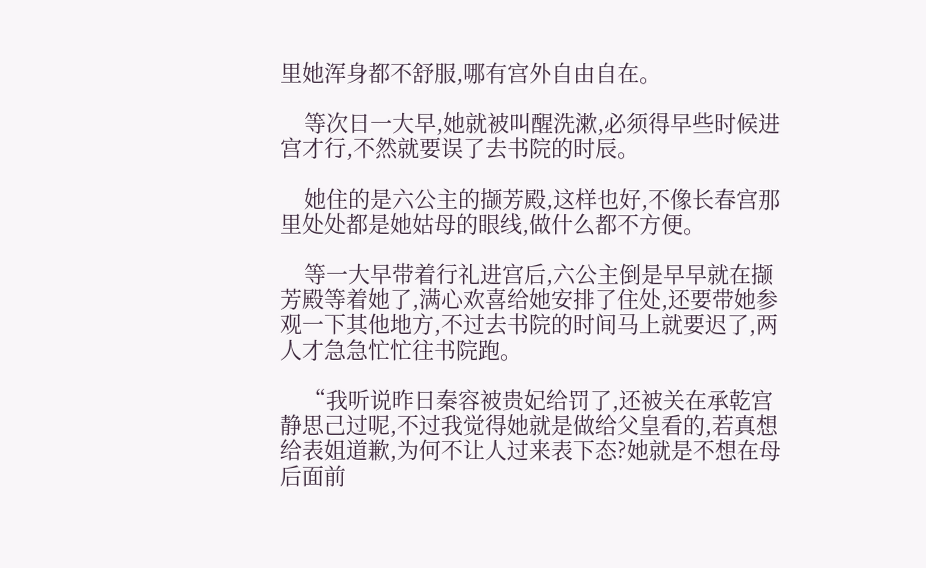里她浑身都不舒服,哪有宫外自由自在。

    等次日一大早,她就被叫醒洗漱,必须得早些时候进宫才行,不然就要误了去书院的时辰。

    她住的是六公主的撷芳殿,这样也好,不像长春宫那里处处都是她姑母的眼线,做什么都不方便。

    等一大早带着行礼进宫后,六公主倒是早早就在撷芳殿等着她了,满心欢喜给她安排了住处,还要带她参观一下其他地方,不过去书院的时间马上就要迟了,两人才急急忙忙往书院跑。

    “我听说昨日秦容被贵妃给罚了,还被关在承乾宫静思己过呢,不过我觉得她就是做给父皇看的,若真想给表姐道歉,为何不让人过来表下态?她就是不想在母后面前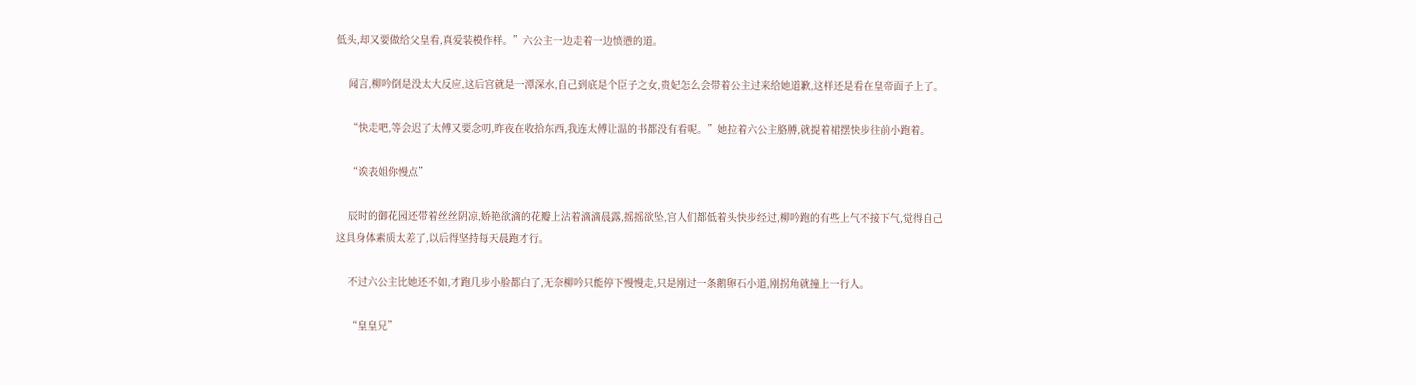低头,却又要做给父皇看,真爱装模作样。”六公主一边走着一边愤懑的道。

    闻言,柳吟倒是没太大反应,这后宫就是一潭深水,自己到底是个臣子之女,贵妃怎么会带着公主过来给她道歉,这样还是看在皇帝面子上了。

    “快走吧,等会迟了太傅又要念叨,昨夜在收拾东西,我连太傅让温的书都没有看呢。”她拉着六公主胳膊,就提着裙摆快步往前小跑着。

    “诶表姐你慢点”

    辰时的御花园还带着丝丝阴凉,娇艳欲滴的花瓣上沾着滴滴晨露,摇摇欲坠,宫人们都低着头快步经过,柳吟跑的有些上气不接下气,觉得自己这具身体素质太差了,以后得坚持每天晨跑才行。

    不过六公主比她还不如,才跑几步小脸都白了,无奈柳吟只能停下慢慢走,只是刚过一条鹅卵石小道,刚拐角就撞上一行人。

    “皇皇兄”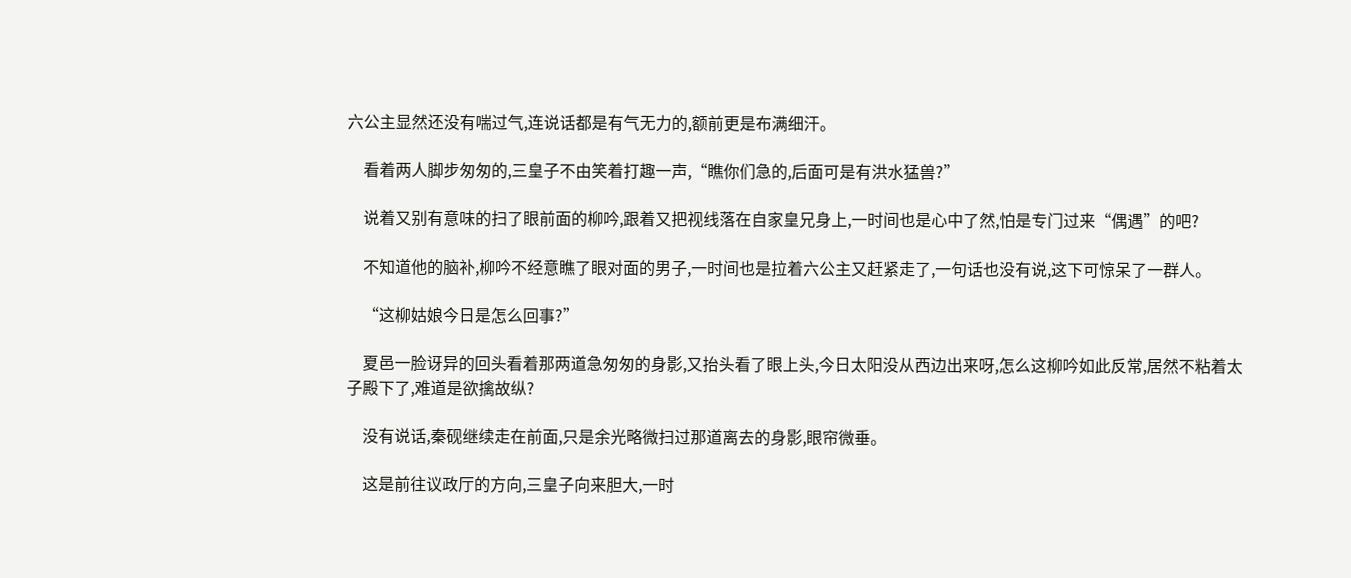六公主显然还没有喘过气,连说话都是有气无力的,额前更是布满细汗。

    看着两人脚步匆匆的,三皇子不由笑着打趣一声,“瞧你们急的,后面可是有洪水猛兽?”

    说着又别有意味的扫了眼前面的柳吟,跟着又把视线落在自家皇兄身上,一时间也是心中了然,怕是专门过来“偶遇”的吧?

    不知道他的脑补,柳吟不经意瞧了眼对面的男子,一时间也是拉着六公主又赶紧走了,一句话也没有说,这下可惊呆了一群人。

    “这柳姑娘今日是怎么回事?”

    夏邑一脸讶异的回头看着那两道急匆匆的身影,又抬头看了眼上头,今日太阳没从西边出来呀,怎么这柳吟如此反常,居然不粘着太子殿下了,难道是欲擒故纵?

    没有说话,秦砚继续走在前面,只是余光略微扫过那道离去的身影,眼帘微垂。

    这是前往议政厅的方向,三皇子向来胆大,一时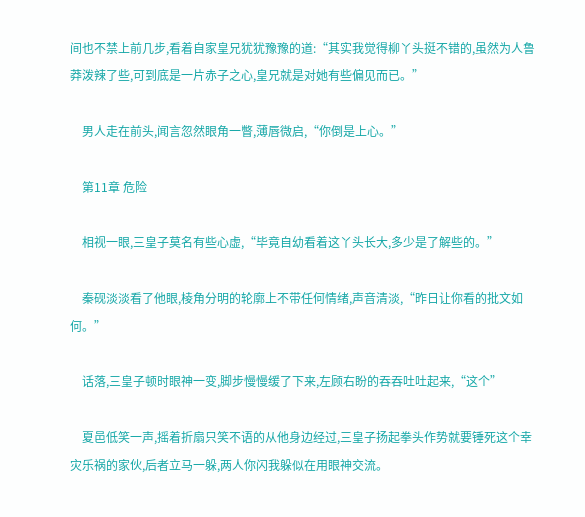间也不禁上前几步,看着自家皇兄犹犹豫豫的道:“其实我觉得柳丫头挺不错的,虽然为人鲁莽泼辣了些,可到底是一片赤子之心,皇兄就是对她有些偏见而已。”

    男人走在前头,闻言忽然眼角一瞥,薄唇微启,“你倒是上心。”

    第11章 危险

    相视一眼,三皇子莫名有些心虚,“毕竟自幼看着这丫头长大,多少是了解些的。”

    秦砚淡淡看了他眼,棱角分明的轮廓上不带任何情绪,声音清淡,“昨日让你看的批文如何。”

    话落,三皇子顿时眼神一变,脚步慢慢缓了下来,左顾右盼的吞吞吐吐起来,“这个”

    夏邑低笑一声,摇着折扇只笑不语的从他身边经过,三皇子扬起拳头作势就要锤死这个幸灾乐祸的家伙,后者立马一躲,两人你闪我躲似在用眼神交流。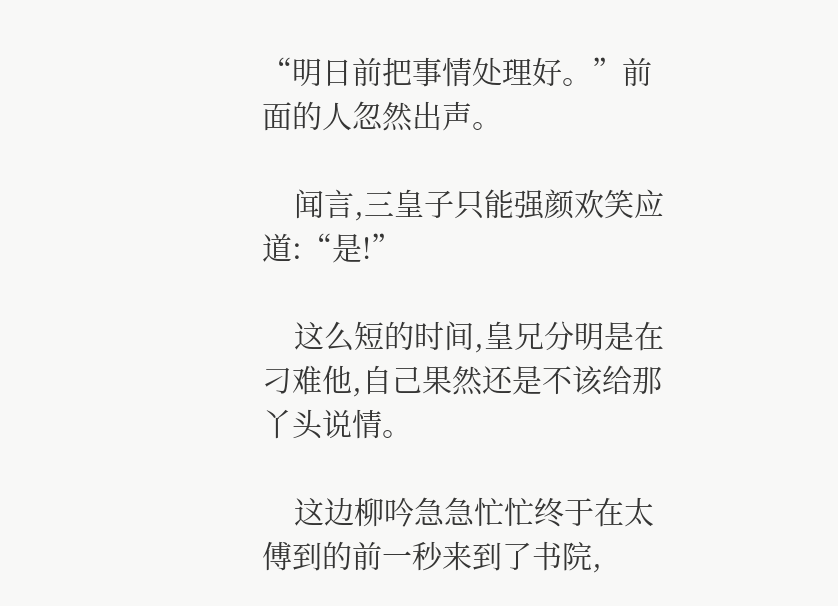“明日前把事情处理好。”前面的人忽然出声。

    闻言,三皇子只能强颜欢笑应道:“是!”

    这么短的时间,皇兄分明是在刁难他,自己果然还是不该给那丫头说情。

    这边柳吟急急忙忙终于在太傅到的前一秒来到了书院,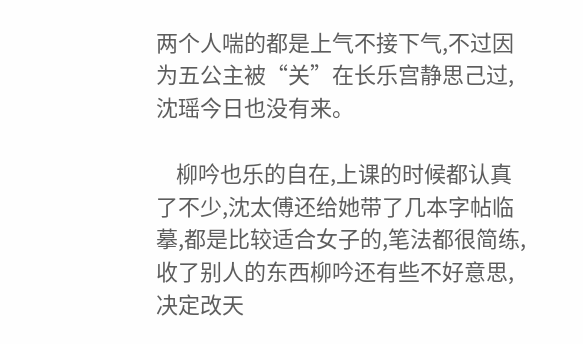两个人喘的都是上气不接下气,不过因为五公主被“关”在长乐宫静思己过,沈瑶今日也没有来。

    柳吟也乐的自在,上课的时候都认真了不少,沈太傅还给她带了几本字帖临摹,都是比较适合女子的,笔法都很简练,收了别人的东西柳吟还有些不好意思,决定改天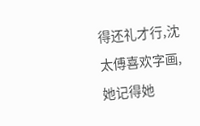得还礼才行,沈太傅喜欢字画,她记得她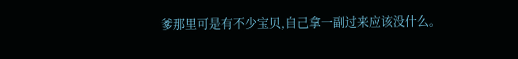爹那里可是有不少宝贝,自己拿一副过来应该没什么。